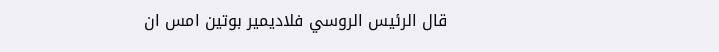قال الرئيس الروسي فلاديمير بوتين امس ان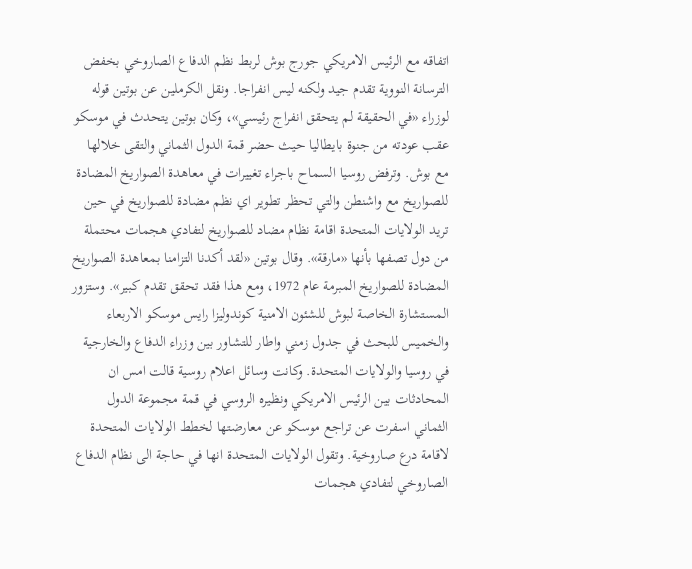اتفاقه مع الرئيس الامريكي جورج بوش لربط نظم الدفاع الصاروخي بخفض الترسانة النووية تقدم جيد ولكنه ليس انفراجا. ونقل الكرملين عن بوتين قوله لوزراء «في الحقيقة لم يتحقق انفراج رئيسي»، وكان بوتين يتحدث في موسكو عقب عودته من جنوة بايطاليا حيث حضر قمة الدول الثماني والتقى خلالها مع بوش. وترفض روسيا السماح باجراء تغييرات في معاهدة الصواريخ المضادة للصواريخ مع واشنطن والتي تحظر تطوير اي نظم مضادة للصواريخ في حين تريد الولايات المتحدة اقامة نظام مضاد للصواريخ لتفادي هجمات محتملة من دول تصفها بأنها «مارقة». وقال بوتين «لقد أكدنا التزامنا بمعاهدة الصواريخ المضادة للصواريخ المبرمة عام 1972، ومع هذا فقد تحقق تقدم كبير». وستزور المستشارة الخاصة لبوش للشئون الامنية كوندوليزا رايس موسكو الاربعاء والخميس للبحث في جدول زمني واطار للتشاور بين وزراء الدفاع والخارجية في روسيا والولايات المتحدة. وكانت وسائل اعلام روسية قالت امس ان المحادثات بين الرئيس الامريكي ونظيره الروسي في قمة مجموعة الدول الثماني اسفرت عن تراجع موسكو عن معارضتها لخطط الولايات المتحدة لاقامة درع صاروخية. وتقول الولايات المتحدة انها في حاجة الى نظام الدفاع الصاروخي لتفادي هجمات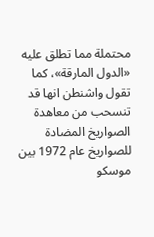محتملة مما تطلق عليه «الدول المارقة»، كما تقول واشنطن انها قد تنسحب من معاهدة الصواريخ المضادة للصواريخ عام 1972 بين موسكو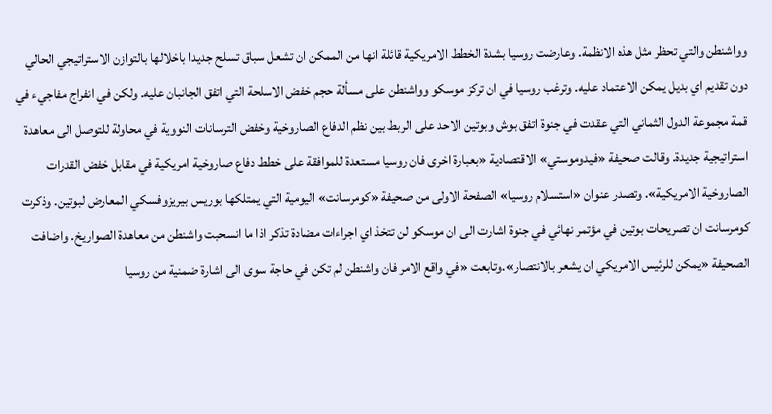وواشنطن والتي تحظر مثل هذه الانظمة. وعارضت روسيا بشدة الخطط الامريكية قائلة انها من الممكن ان تشعل سباق تسلح جديدا باخلالها بالتوازن الاستراتيجي الحالي دون تقديم اي بديل يمكن الاعتماد عليه. وترغب روسيا في ان تركز موسكو وواشنطن على مسألة حجم خفض الاسلحة التي اتفق الجانبان عليه. ولكن في انفراج مفاجيء في قمة مجموعة الدول الثماني التي عقدت في جنوة اتفق بوش وبوتين الاحد على الربط بين نظم الدفاع الصاروخية وخفض الترسانات النووية في محاولة للتوصل الى معاهدة استراتيجية جديدة. وقالت صحيفة «فيدوموستي» الاقتصادية «بعبارة اخرى فان روسيا مستعدة للموافقة على خطط دفاع صاروخية امريكية في مقابل خفض القدرات الصاروخية الامريكية». وتصدر عنوان «استسلام روسيا» الصفحة الاولى من صحيفة «كومرسانت» اليومية التي يمتلكها بوريس بيريزوفسكي المعارض لبوتين. وذكرت كومرسانت ان تصريحات بوتين في مؤتمر نهائي في جنوة اشارت الى ان موسكو لن تتخذ اي اجراءات مضادة تذكر اذا ما انسحبت واشنطن من معاهدة الصواريخ. واضافت الصحيفة «يمكن للرئيس الامريكي ان يشعر بالانتصار».وتابعت «في واقع الامر فان واشنطن لم تكن في حاجة سوى الى اشارة ضمنية من روسيا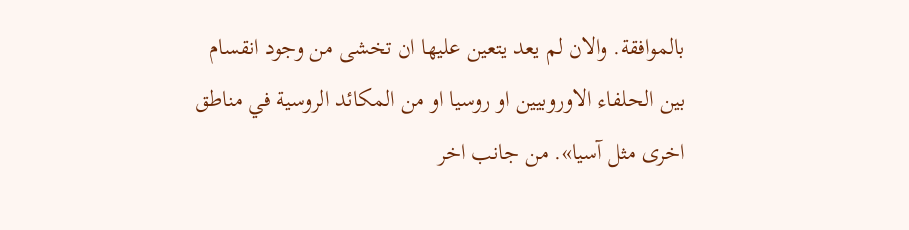بالموافقة. والان لم يعد يتعين عليها ان تخشى من وجود انقسام بين الحلفاء الاوروبيين او روسيا او من المكائد الروسية في مناطق اخرى مثل آسيا». من جانب اخر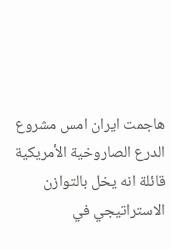هاجمت ايران امس مشروع الدرع الصاروخية الأمريكية قائلة انه يخل بالتوازن الاستراتيجي في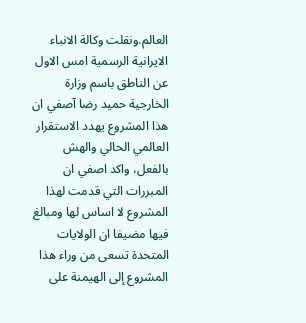العالم.ونقلت وكالة الانباء الايرانية الرسمية امس الاول عن الناطق باسم وزارة الخارجية حميد رضا آصفي ان هذا المشروع يهدد الاستقرار العالمي الحالي والهش بالفعل، واكد اصفي ان المبررات التي قدمت لهذا المشروع لا اساس لها ومبالغ فيها مضيفا ان الولايات المتحدة تسعى من وراء هذا المشروع إلى الهيمنة على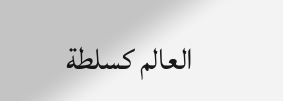العالم كسلطة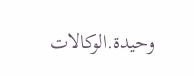وحيدة.الوكالات